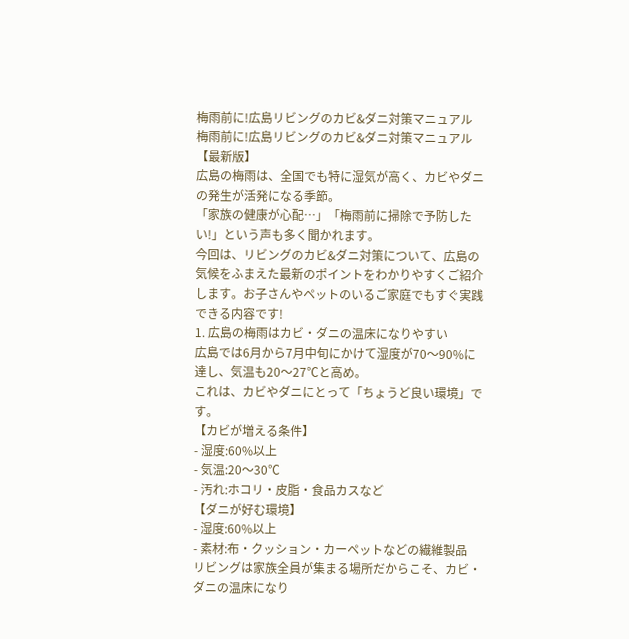梅雨前に!広島リビングのカビ&ダニ対策マニュアル
梅雨前に!広島リビングのカビ&ダニ対策マニュアル【最新版】
広島の梅雨は、全国でも特に湿気が高く、カビやダニの発生が活発になる季節。
「家族の健康が心配…」「梅雨前に掃除で予防したい!」という声も多く聞かれます。
今回は、リビングのカビ&ダニ対策について、広島の気候をふまえた最新のポイントをわかりやすくご紹介します。お子さんやペットのいるご家庭でもすぐ実践できる内容です!
1. 広島の梅雨はカビ・ダニの温床になりやすい
広島では6月から7月中旬にかけて湿度が70〜90%に達し、気温も20〜27℃と高め。
これは、カビやダニにとって「ちょうど良い環境」です。
【カビが増える条件】
- 湿度:60%以上
- 気温:20〜30℃
- 汚れ:ホコリ・皮脂・食品カスなど
【ダニが好む環境】
- 湿度:60%以上
- 素材:布・クッション・カーペットなどの繊維製品
リビングは家族全員が集まる場所だからこそ、カビ・ダニの温床になり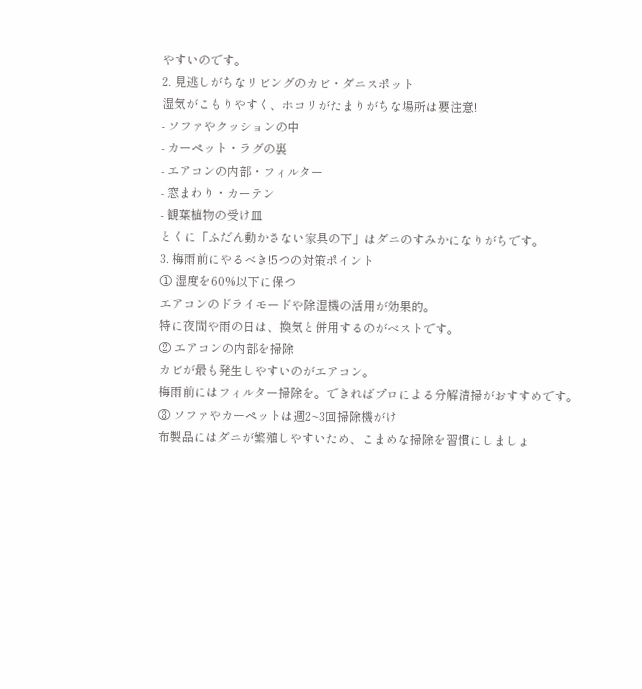やすいのです。
2. 見逃しがちなリビングのカビ・ダニスポット
湿気がこもりやすく、ホコリがたまりがちな場所は要注意!
- ソファやクッションの中
- カーペット・ラグの裏
- エアコンの内部・フィルター
- 窓まわり・カーテン
- 観葉植物の受け皿
とくに「ふだん動かさない家具の下」はダニのすみかになりがちです。
3. 梅雨前にやるべき!5つの対策ポイント
① 湿度を60%以下に保つ
エアコンのドライモードや除湿機の活用が効果的。
特に夜間や雨の日は、換気と併用するのがベストです。
② エアコンの内部を掃除
カビが最も発生しやすいのがエアコン。
梅雨前にはフィルター掃除を。できればプロによる分解清掃がおすすめです。
③ ソファやカーペットは週2~3回掃除機がけ
布製品にはダニが繁殖しやすいため、こまめな掃除を習慣にしましょ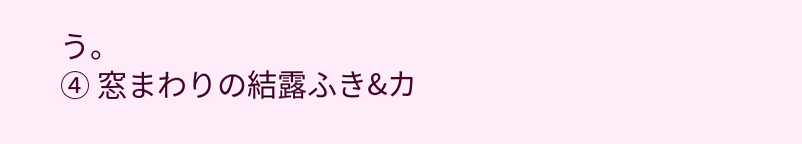う。
④ 窓まわりの結露ふき&カ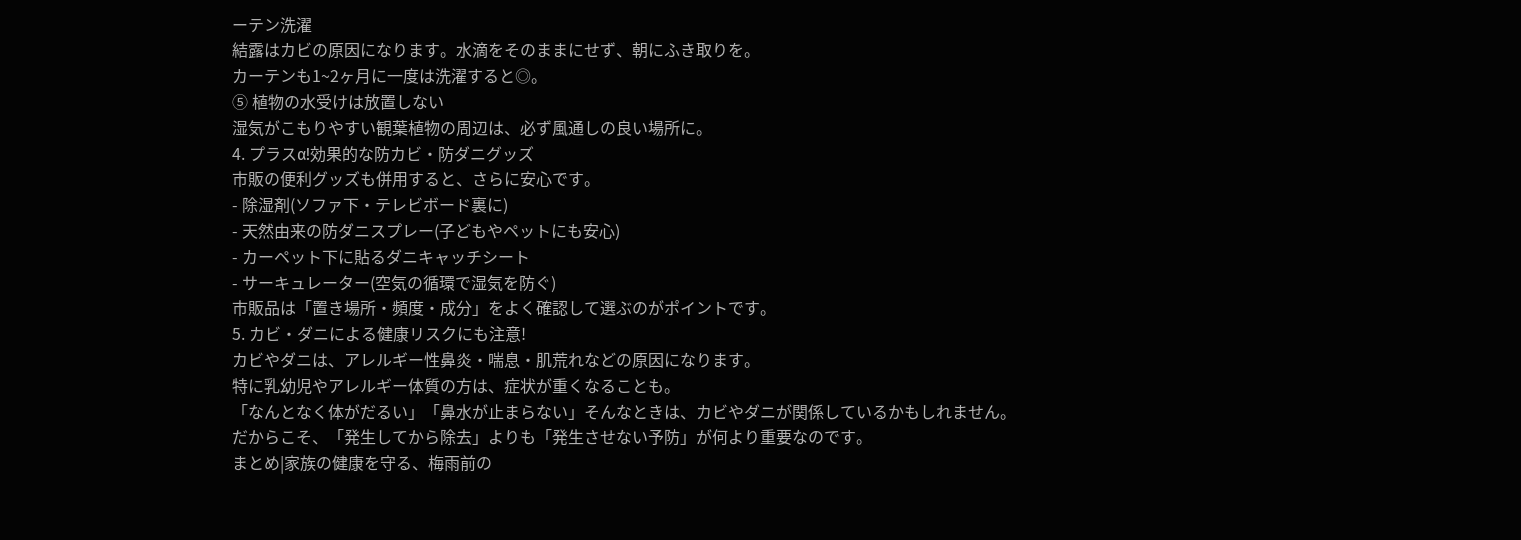ーテン洗濯
結露はカビの原因になります。水滴をそのままにせず、朝にふき取りを。
カーテンも1~2ヶ月に一度は洗濯すると◎。
⑤ 植物の水受けは放置しない
湿気がこもりやすい観葉植物の周辺は、必ず風通しの良い場所に。
4. プラスα!効果的な防カビ・防ダニグッズ
市販の便利グッズも併用すると、さらに安心です。
- 除湿剤(ソファ下・テレビボード裏に)
- 天然由来の防ダニスプレー(子どもやペットにも安心)
- カーペット下に貼るダニキャッチシート
- サーキュレーター(空気の循環で湿気を防ぐ)
市販品は「置き場所・頻度・成分」をよく確認して選ぶのがポイントです。
5. カビ・ダニによる健康リスクにも注意!
カビやダニは、アレルギー性鼻炎・喘息・肌荒れなどの原因になります。
特に乳幼児やアレルギー体質の方は、症状が重くなることも。
「なんとなく体がだるい」「鼻水が止まらない」そんなときは、カビやダニが関係しているかもしれません。
だからこそ、「発生してから除去」よりも「発生させない予防」が何より重要なのです。
まとめ|家族の健康を守る、梅雨前の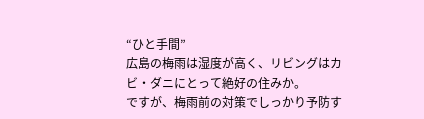“ひと手間”
広島の梅雨は湿度が高く、リビングはカビ・ダニにとって絶好の住みか。
ですが、梅雨前の対策でしっかり予防す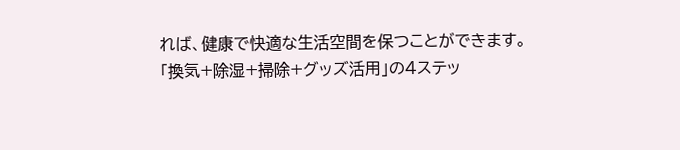れば、健康で快適な生活空間を保つことができます。
「換気+除湿+掃除+グッズ活用」の4ステッ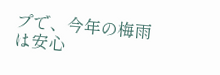プで、今年の梅雨は安心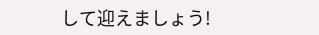して迎えましょう!